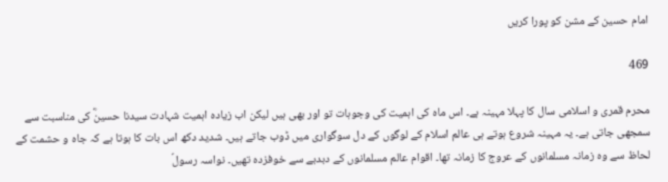امام حسین کے مشن کو پورا کریں

469

محرم قمری و اسلامی سال کا پہلا مہینہ ہے۔ اس ماہ کی اہمیت کی وجوہات تو اور بھی ہیں لیکن اب زیادہ اہمیت شہادت سیدنا حسینؓ کی مناسبت سے سمجھی جاتی ہے۔ یہ مہینہ شروع ہوتے ہی عالم اسلام کے لوگوں کے دل سوگواری میں ڈوب جاتے ہیں۔ شدید دکھ اس بات کا ہوتا ہے کہ جاہ و حشمت کے لحاظ سے وہ زمانہ مسلمانوں کے عروج کا زمانہ تھا۔ اقوام عالم مسلمانوں کے دبدبے سے خوفزدہ تھیں۔ نواسہ رسولؐ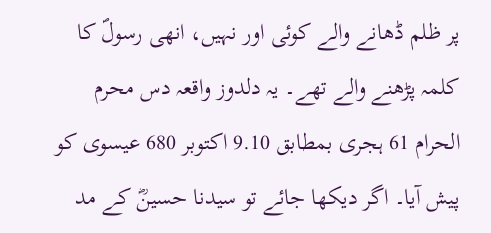پر ظلم ڈھانے والے کوئی اور نہیں، انھی رسولؐ کا کلمہ پڑھنے والے تھے۔ یہ دلدوز واقعہ دس محرم الحرام 61 ہجری بمطابق 9.10 اکتوبر 680 عیسوی کو پیش آیا۔ اگر دیکھا جائے تو سیدنا حسینؓ کے مد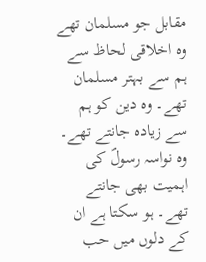مقابل جو مسلمان تھے وہ اخلاقی لحاظ سے ہم سے بہتر مسلمان تھے۔ وہ دین کو ہم سے زیادہ جانتے تھے۔ وہ نواسہ رسولؐ کی اہمیت بھی جانتے تھے۔ ہو سکتا ہے ان کے دلوں میں حب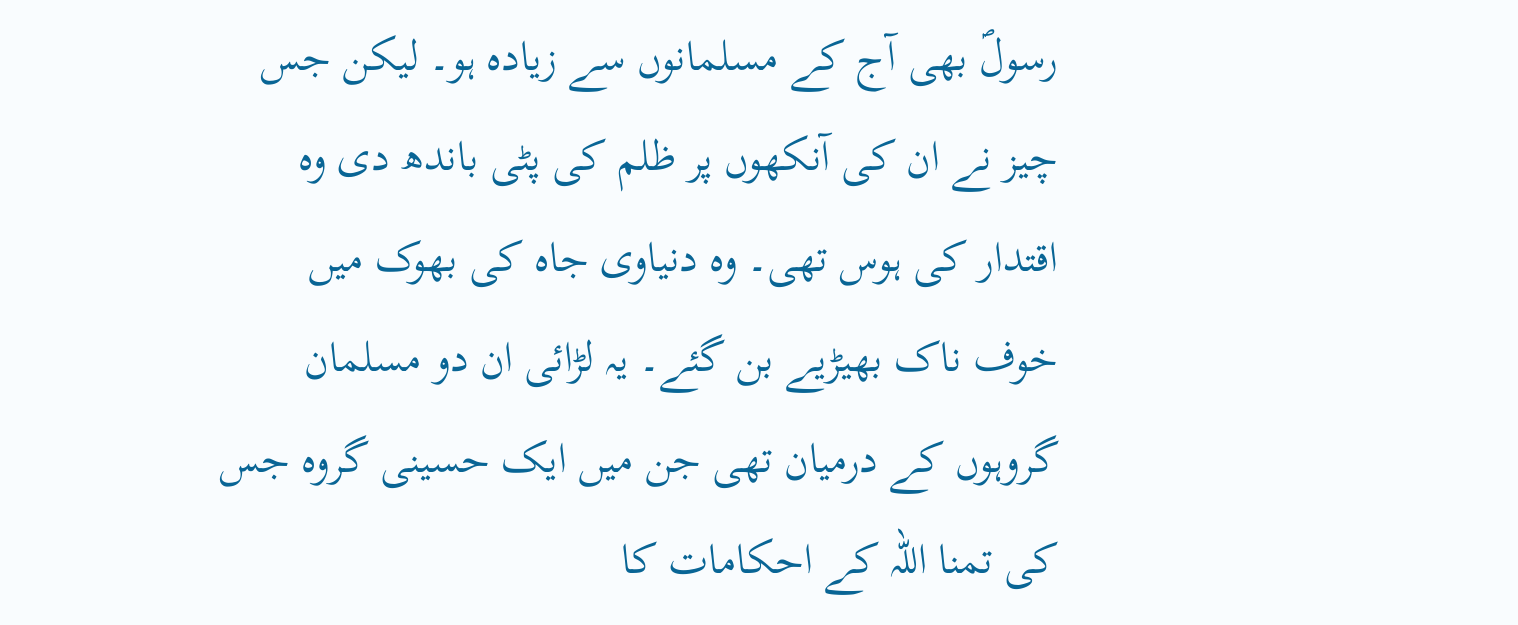رسولؐ بھی آج کے مسلمانوں سے زیادہ ہو۔ لیکن جس چیز نے ان کی آنکھوں پر ظلم کی پٹی باندھ دی وہ اقتدار کی ہوس تھی۔ وہ دنیاوی جاہ کی بھوک میں خوف ناک بھیڑیے بن گئے۔ یہ لڑائی ان دو مسلمان گروہوں کے درمیان تھی جن میں ایک حسینی گروہ جس کی تمنا اللہ کے احکامات کا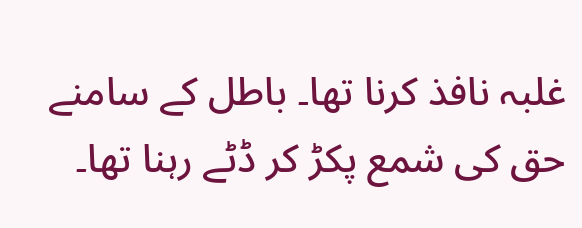غلبہ نافذ کرنا تھا۔ باطل کے سامنے حق کی شمع پکڑ کر ڈٹے رہنا تھا۔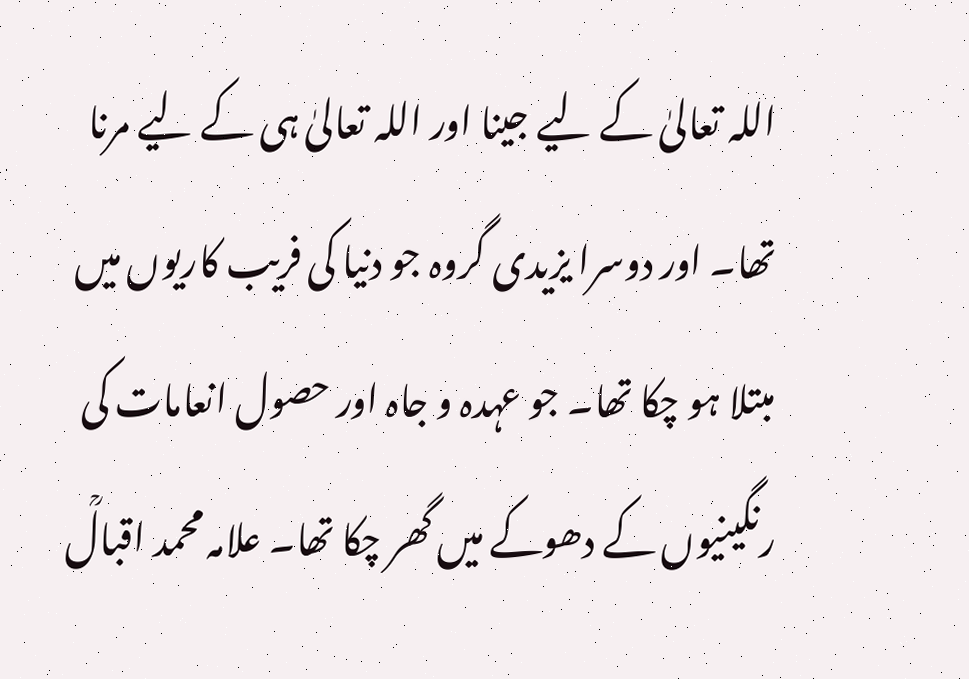اللہ تعالیٰ کے لیے جینا اور اللہ تعالیٰ ہی کے لیے مرنا تھا۔ اور دوسرا یزیدی گروہ جو دنیا کی فریب کاریوں میں مبتلا ہو چکا تھا۔ جو عہدہ و جاہ اور حصول انعامات کی رنگینیوں کے دھوکے میں گھر چکا تھا۔ علامہ محمد اقبالؒ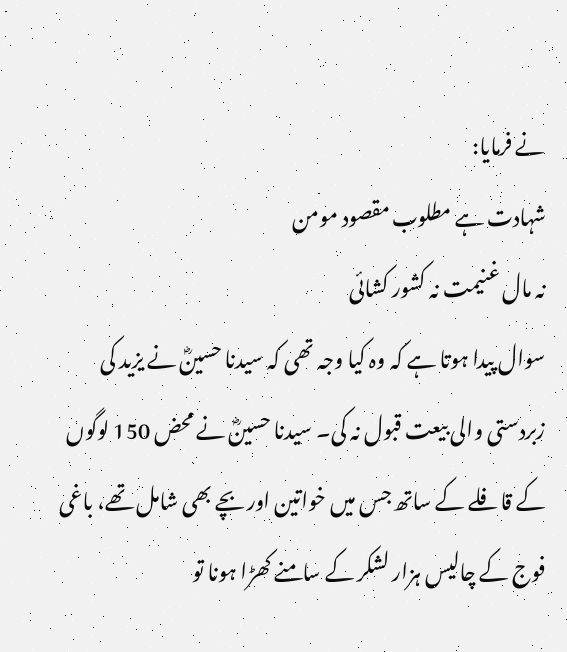نے فرمایا:
شہادت ہے مطلوب مقصود مومن
نہ مال غنیمت نہ کشور کشائی
سوال پیدا ہوتا ہے کہ وہ کیا وجہ تھی کہ سیدنا حسینؓ نے یزید کی زبردستی والی بیعت قبول نہ کی۔ سیدنا حسینؓ نے محض 150 لوگوں کے قافلے کے ساتھ جس میں خواتین اور بچے بھی شامل تھے، باغی فوج کے چالیس ہزار لشکر کے سامنے کھڑا ہونا تو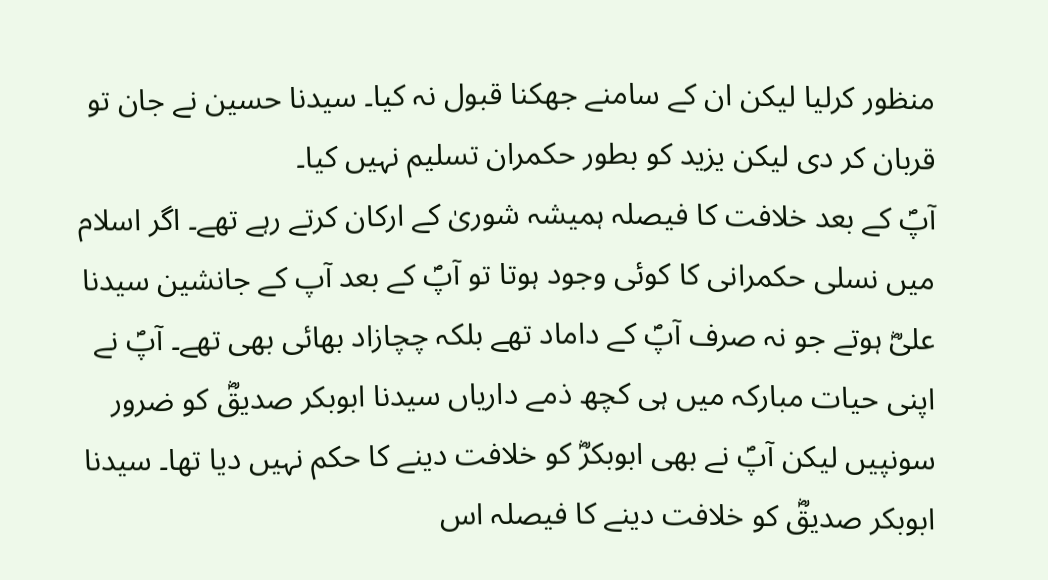منظور کرلیا لیکن ان کے سامنے جھکنا قبول نہ کیا۔ سیدنا حسین نے جان تو قربان کر دی لیکن یزید کو بطور حکمران تسلیم نہیں کیا۔
آپؐ کے بعد خلافت کا فیصلہ ہمیشہ شوریٰ کے ارکان کرتے رہے تھے۔ اگر اسلام میں نسلی حکمرانی کا کوئی وجود ہوتا تو آپؐ کے بعد آپ کے جانشین سیدنا علیؓ ہوتے جو نہ صرف آپؐ کے داماد تھے بلکہ چچازاد بھائی بھی تھے۔ آپؐ نے اپنی حیات مبارکہ میں ہی کچھ ذمے داریاں سیدنا ابوبکر صدیقؓ کو ضرور سونپیں لیکن آپؐ نے بھی ابوبکرؓ کو خلافت دینے کا حکم نہیں دیا تھا۔ سیدنا ابوبکر صدیقؓ کو خلافت دینے کا فیصلہ اس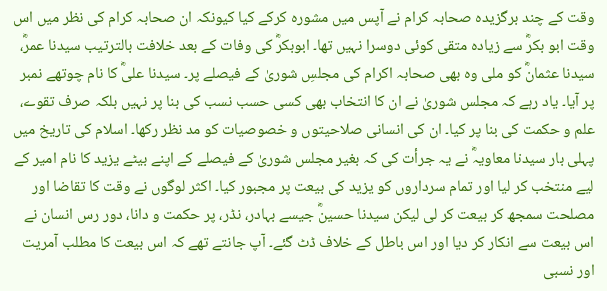وقت کے چند برگزیدہ صحابہ کرام نے آپس میں مشورہ کرکے کیا کیونکہ ان صحابہ کرام کی نظر میں اس وقت ابو بکرؓ سے زیادہ متقی کوئی دوسرا نہیں تھا۔ ابوبکرؓ کی وفات کے بعد خلافت بالترتیب سیدنا عمرؓ، سیدنا عثمانؓ کو ملی وہ بھی صحابہ اکرام کی مجلسِ شوریٰ کے فیصلے پر۔ سیدنا علیؓ کا نام چوتھے نمبر پر آیا۔ یاد رہے کہ مجلس شوریٰ نے ان کا انتخاب بھی کسی حسب نسب کی بنا پر نہیں بلکہ صرف تقوے، علم و حکمت کی بنا پر کیا۔ ان کی انسانی صلاحیتوں و خصوصیات کو مد نظر رکھا۔ اسلام کی تاریخ میں پہلی بار سیدنا معاویہؓ نے یہ جرأت کی کہ بغیر مجلس شوریٰ کے فیصلے کے اپنے بیٹے یزید کا نام امیر کے لیے منتخب کر لیا اور تمام سرداروں کو یزید کی بیعت پر مجبور کیا۔ اکثر لوگوں نے وقت کا تقاضا اور مصلحت سمجھ کر بیعت کر لی لیکن سیدنا حسینؓ جیسے بہادر، نڈر، پر حکمت و دانا، دور رس انسان نے اس بیعت سے انکار کر دیا اور اس باطل کے خلاف ڈٹ گئے۔ آپ جانتے تھے کہ اس بیعت کا مطلب آمریت اور نسبی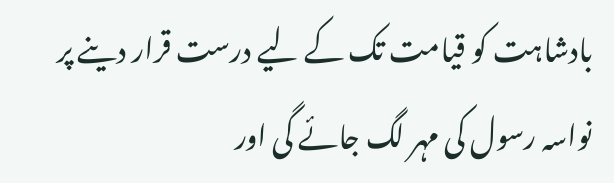بادشاہت کو قیامت تک کے لیے درست قرار دینے پر نواسہ رسول کی مہر لگ جائے گی اور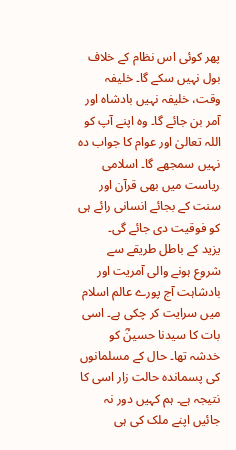پھر کوئی اس نظام کے خلاف بول نہیں سکے گا۔ خلیفہ وقت، خلیفہ نہیں بادشاہ اور آمر بن جائے گا۔ وہ اپنے آپ کو اللہ تعالیٰ اور عوام کا جواب دہ نہیں سمجھے گا۔ اسلامی ریاست میں بھی قرآن اور سنت کے بجائے انسانی رائے ہی کو فوقیت دی جائے گی۔
یزید کے باطل طریقے سے شروع ہونے والی آمریت اور بادشاہت آج پورے عالم اسلام میں سرایت کر چکی ہے۔ اسی بات کا سیدنا حسینؓ کو خدشہ تھا۔ حال کے مسلمانوں کی پسماندہ حالت زار اسی کا نتیجہ ہے۔ ہم کہیں دور نہ جائیں اپنے ملک کی ہی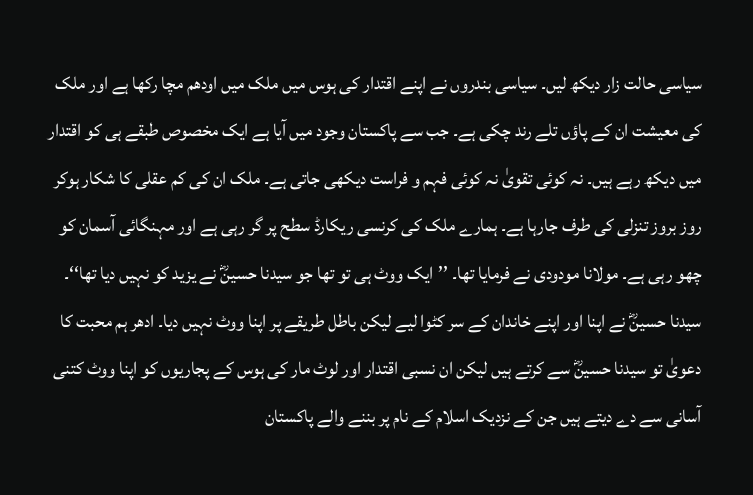سیاسی حالت زار دیکھ لیں۔ سیاسی بندروں نے اپنے اقتدار کی ہوس میں ملک میں اودھم مچا رکھا ہے اور ملک کی معیشت ان کے پاؤں تلے رند چکی ہے۔ جب سے پاکستان وجود میں آیا ہے ایک مخصوص طبقے ہی کو اقتدار میں دیکھ رہے ہیں۔ نہ کوئی تقویٰ نہ کوئی فہم و فراست دیکھی جاتی ہے۔ ملک ان کی کم عقلی کا شکار ہوکر روز بروز تنزلی کی طرف جارہا ہے۔ ہمارے ملک کی کرنسی ریکارڈ سطح پر گر رہی ہے اور مہنگائی آسمان کو چھو رہی ہے۔ مولانا مودودی نے فرمایا تھا۔ ’’ایک ووٹ ہی تو تھا جو سیدنا حسینؓ نے یزید کو نہیں دیا تھا‘‘۔ سیدنا حسینؓ نے اپنا اور اپنے خاندان کے سر کٹوا لیے لیکن باطل طریقے پر اپنا ووٹ نہیں دیا۔ ادھر ہم محبت کا دعویٰ تو سیدنا حسینؓ سے کرتے ہیں لیکن ان نسبی اقتدار اور لوٹ مار کی ہوس کے پجاریوں کو اپنا ووٹ کتنی آسانی سے دے دیتے ہیں جن کے نزدیک اسلام کے نام پر بننے والے پاکستان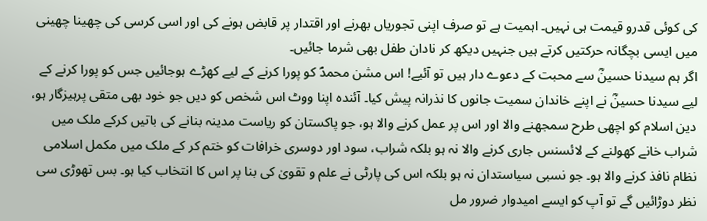کی کوئی قدرو قیمت ہی نہیں۔ اہمیت ہے تو صرف اپنی تجوریاں بھرنے اور اقتدار پر قابض ہونے کی اور اسی کرسی کی چھینا چھینی میں ایسی بچگانہ حرکتیں کرتے ہیں جنہیں دیکھ کر نادان طفل بھی شرما جائیں۔
اگر ہم سیدنا حسینؓ سے محبت کے دعوے دار ہیں تو آئیے! اس مشن محمدؐ کو پورا کرنے کے لیے کھڑے ہوجائیں جس کو پورا کرنے کے لیے سیدنا حسینؓ نے اپنے خاندان سمیت جانوں کا نذرانہ پیش کیا۔ آئندہ اپنا ووٹ اس شخص کو دیں جو خود بھی متقی پرہیزگار ہو، دین اسلام کو اچھی طرح سمجھنے والا اور اس پر عمل کرنے والا ہو، جو پاکستان کو ریاست مدینہ بنانے کی باتیں کرکے ملک میں شراب خانے کھولنے کے لائسنس جاری کرنے والا نہ ہو بلکہ شراب، سود اور دوسری خرافات کو ختم کر کے ملک میں مکمل اسلامی نظام نافذ کرنے والا ہو۔ جو نسبی سیاستدان نہ ہو بلکہ اس کی پارٹی نے علم و تقویٰ کی بنا پر اس کا انتخاب کیا ہو۔ بس تھوڑی سی نظر دوڑائیں گے تو آپ کو ایسے امیدوار ضرور مل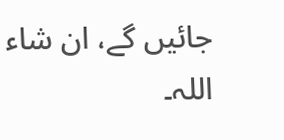جائیں گے، ان شاء اللہ۔